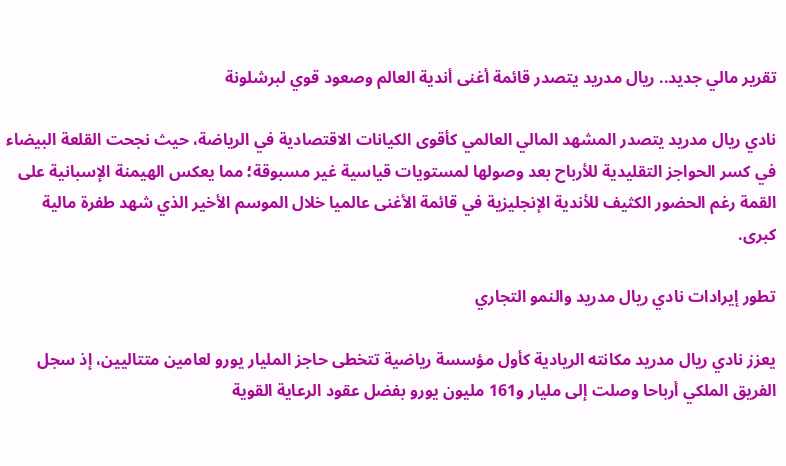تقرير مالي جديد.. ريال مدريد يتصدر قائمة أغنى أندية العالم وصعود قوي لبرشلونة

نادي ريال مدريد يتصدر المشهد المالي العالمي كأقوى الكيانات الاقتصادية في الرياضة، حيث نجحت القلعة البيضاء في كسر الحواجز التقليدية للأرباح بعد وصولها لمستويات قياسية غير مسبوقة؛ مما يعكس الهيمنة الإسبانية على القمة رغم الحضور الكثيف للأندية الإنجليزية في قائمة الأغنى عالميا خلال الموسم الأخير الذي شهد طفرة مالية كبرى.

تطور إيرادات نادي ريال مدريد والنمو التجاري

يعزز نادي ريال مدريد مكانته الريادية كأول مؤسسة رياضية تتخطى حاجز المليار يورو لعامين متتاليين، إذ سجل الفريق الملكي أرباحا وصلت إلى مليار و161 مليون يورو بفضل عقود الرعاية القوية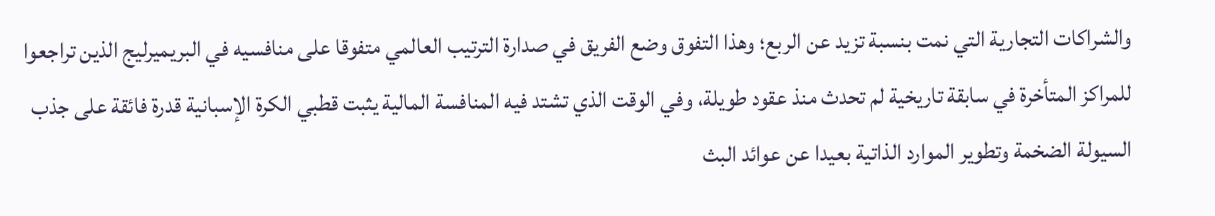والشراكات التجارية التي نمت بنسبة تزيد عن الربع؛ وهذا التفوق وضع الفريق في صدارة الترتيب العالمي متفوقا على منافسيه في البريميرليج الذين تراجعوا للمراكز المتأخرة في سابقة تاريخية لم تحدث منذ عقود طويلة، وفي الوقت الذي تشتد فيه المنافسة المالية يثبت قطبي الكرة الإسبانية قدرة فائقة على جذب السيولة الضخمة وتطوير الموارد الذاتية بعيدا عن عوائد البث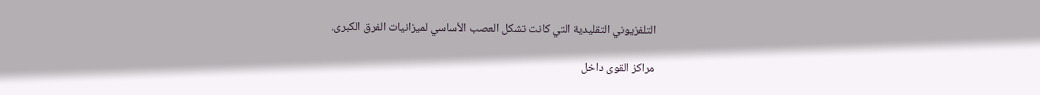التلفزيوني التقليدية التي كانت تشكل العصب الأساسي لميزانيات الفرق الكبرى.

مراكز القوى داخل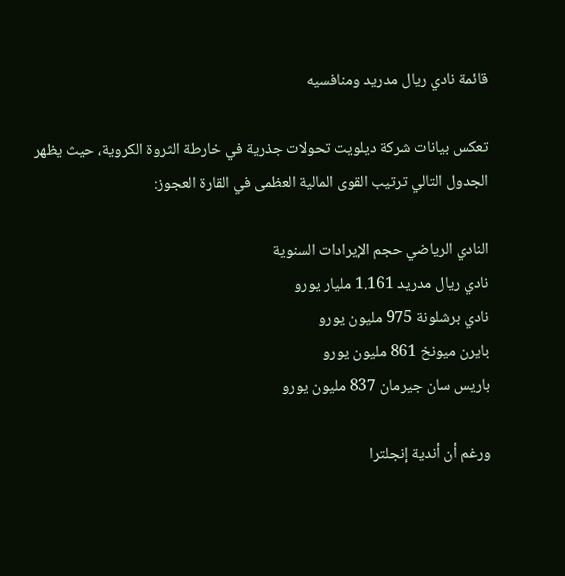قائمة نادي ريال مدريد ومنافسيه

تعكس بيانات شركة ديلويت تحولات جذرية في خارطة الثروة الكروية، حيث يظهر الجدول التالي ترتيب القوى المالية العظمى في القارة العجوز:

النادي الرياضي حجم الإيرادات السنوية
نادي ريال مدريد 1.161 مليار يورو
نادي برشلونة 975 مليون يورو
بايرن ميونخ 861 مليون يورو
باريس سان جيرمان 837 مليون يورو

ورغم أن أندية إنجلترا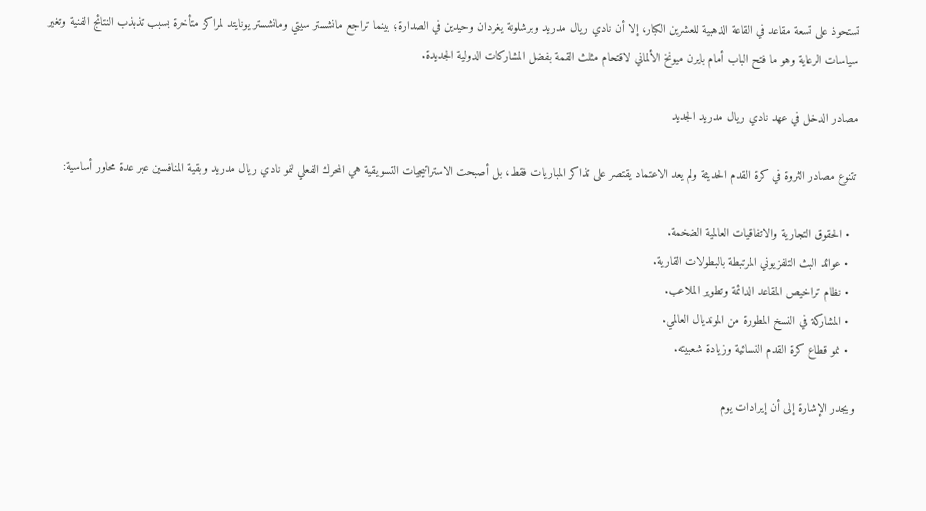تستحوذ على تسعة مقاعد في القاعة الذهبية للعشرين الكبار، إلا أن نادي ريال مدريد وبرشلونة يغردان وحيدين في الصدارة؛ بينما تراجع مانشستر سيتي ومانشستر يونايتد لمراكز متأخرة بسبب تذبذب النتائج الفنية وتغير سياسات الرعاية وهو ما فتح الباب أمام بايرن ميونخ الألماني لاقتحام مثلث القمة بفضل المشاركات الدولية الجديدة.

مصادر الدخل في عهد نادي ريال مدريد الجديد

تتنوع مصادر الثروة في كرة القدم الحديثة ولم يعد الاعتماد يقتصر على تذاكر المباريات فقط، بل أصبحت الاستراتيجيات التسويقية هي المحرك الفعلي لنمو نادي ريال مدريد وبقية المنافسين عبر عدة محاور أساسية:

  • الحقوق التجارية والاتفاقيات العالمية الضخمة.
  • عوائد البث التلفزيوني المرتبطة بالبطولات القارية.
  • نظام تراخيص المقاعد الدائمة وتطوير الملاعب.
  • المشاركة في النسخ المطورة من المونديال العالمي.
  • نمو قطاع كرة القدم النسائية وزيادة شعبيته.

ويجدر الإشارة إلى أن إيرادات يوم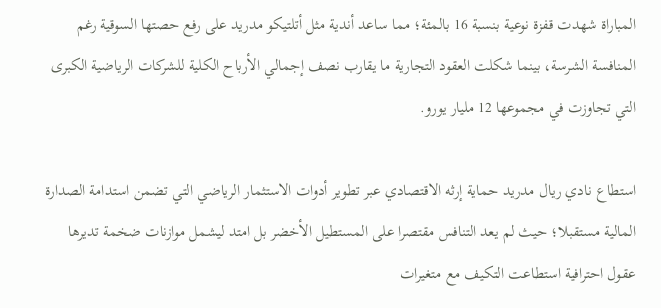المباراة شهدت قفزة نوعية بنسبة 16 بالمئة؛ مما ساعد أندية مثل أتلتيكو مدريد على رفع حصتها السوقية رغم المنافسة الشرسة، بينما شكلت العقود التجارية ما يقارب نصف إجمالي الأرباح الكلية للشركات الرياضية الكبرى التي تجاوزت في مجموعها 12 مليار يورو.

استطاع نادي ريال مدريد حماية إرثه الاقتصادي عبر تطوير أدوات الاستثمار الرياضي التي تضمن استدامة الصدارة المالية مستقبلا؛ حيث لم يعد التنافس مقتصرا على المستطيل الأخضر بل امتد ليشمل موازنات ضخمة تديرها عقول احترافية استطاعت التكيف مع متغيرات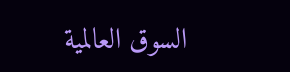السوق العالمية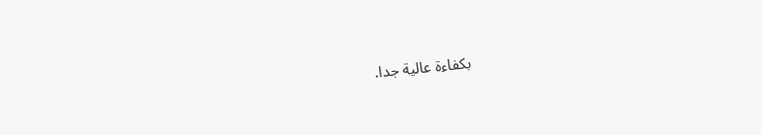بكفاءة عالية جدا.